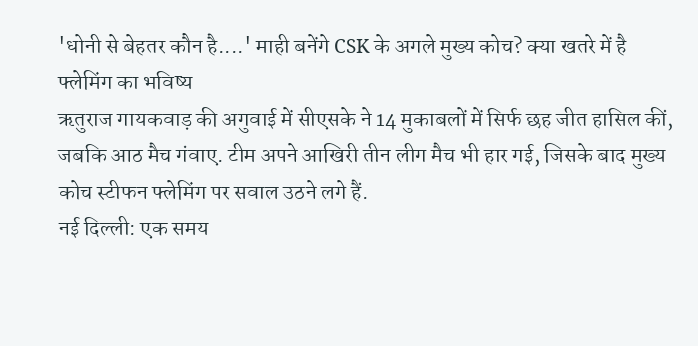'धोनी से बेहतर कौन है....' माही बनेंगे CSK के अगले मुख्य कोच? क्या खतरे में है फ्लेमिंग का भविष्य
ऋतुराज गायकवाड़ की अगुवाई में सीएसके ने 14 मुकाबलों में सिर्फ छह जीत हासिल कीं, जबकि आठ मैच गंवाए. टीम अपने आखिरी तीन लीग मैच भी हार गई, जिसके बाद मुख्य कोच स्टीफन फ्लेमिंग पर सवाल उठने लगे हैं.
नई दिल्ली: एक समय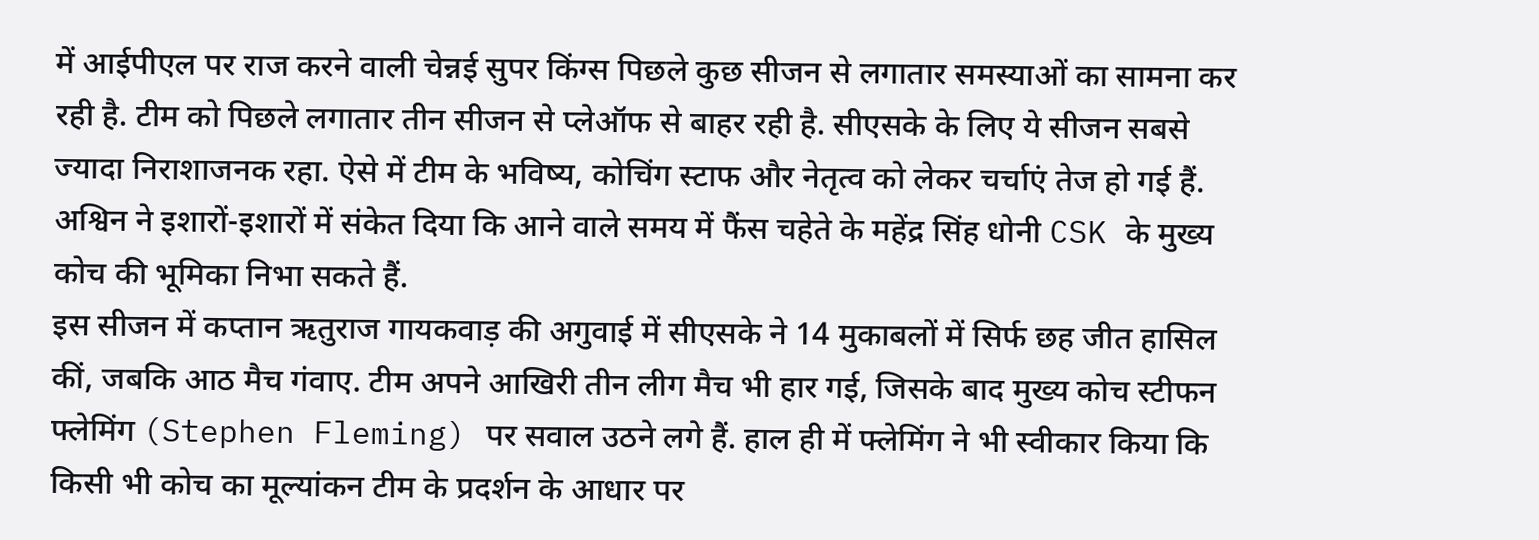में आईपीएल पर राज करने वाली चेन्नई सुपर किंग्स पिछले कुछ सीजन से लगातार समस्याओं का सामना कर रही है. टीम को पिछले लगातार तीन सीजन से प्लेऑफ से बाहर रही है. सीएसके के लिए ये सीजन सबसे ज्यादा निराशाजनक रहा. ऐसे में टीम के भविष्य, कोचिंग स्टाफ और नेतृत्व को लेकर चर्चाएं तेज हो गई हैं. अश्विन ने इशारों-इशारों में संकेत दिया कि आने वाले समय में फैंस चहेते के महेंद्र सिंह धोनी CSK के मुख्य कोच की भूमिका निभा सकते हैं.
इस सीजन में कप्तान ऋतुराज गायकवाड़ की अगुवाई में सीएसके ने 14 मुकाबलों में सिर्फ छह जीत हासिल कीं, जबकि आठ मैच गंवाए. टीम अपने आखिरी तीन लीग मैच भी हार गई, जिसके बाद मुख्य कोच स्टीफन फ्लेमिंग (Stephen Fleming) पर सवाल उठने लगे हैं. हाल ही में फ्लेमिंग ने भी स्वीकार किया कि किसी भी कोच का मूल्यांकन टीम के प्रदर्शन के आधार पर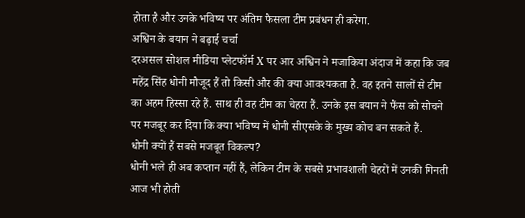होता है और उनके भविष्य पर अंतिम फैसला टीम प्रबंधन ही करेगा.
अश्विन के बयान ने बढ़ाई चर्चा
दरअसल सोशल मीडिया प्लेटफॉर्म X पर आर अश्विन ने मजाकिया अंदाज में कहा कि जब महेंद्र सिंह धोनी मौजूद हैं तो किसी और की क्या आवश्यकता है. वह इतने सालों से टीम का अहम हिस्सा रहे हैं. साथ ही वह टीम का चेहरा हैं. उनके इस बयान ने फैंस को सोचने पर मजबूर कर दिया कि क्या भविष्य में धोनी सीएसके के मुख्य कोच बन सकते हैं.
धोनी क्यों हैं सबसे मजबूत विकल्प?
धोनी भले ही अब कप्तान नहीं हैं, लेकिन टीम के सबसे प्रभावशाली चेहरों में उनकी गिनती आज भी होती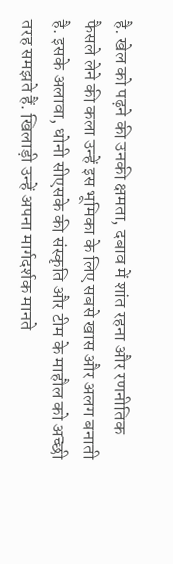है. खेल को पढ़ने की उनकी क्षमता, दबाव में शांत रहना और रणनीतिक फैसले लेने की कला उन्हें इस भूमिका के लिए सबसे खास और अलग बनाती है. इसके अलावा, धोनी सीएसके की संस्कृति और टीम के माहौल को अच्छी तरह समझते हैं. खिलाड़ी उन्हें अपना मार्गदर्शक मानते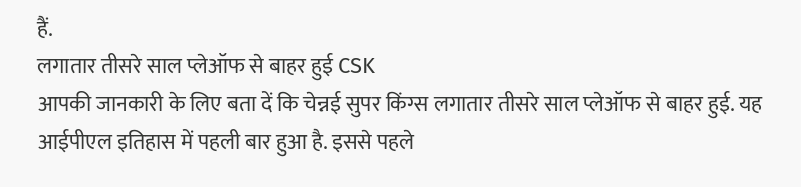हैं.
लगातार तीसरे साल प्लेऑफ से बाहर हुई CSK
आपकी जानकारी के लिए बता दें कि चेन्नई सुपर किंग्स लगातार तीसरे साल प्लेऑफ से बाहर हुई. यह आईपीएल इतिहास में पहली बार हुआ है. इससे पहले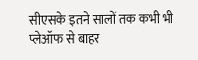सीएसके इतने सालों तक कभी भी प्लेऑफ से बाहर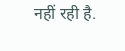नहीं रही है.